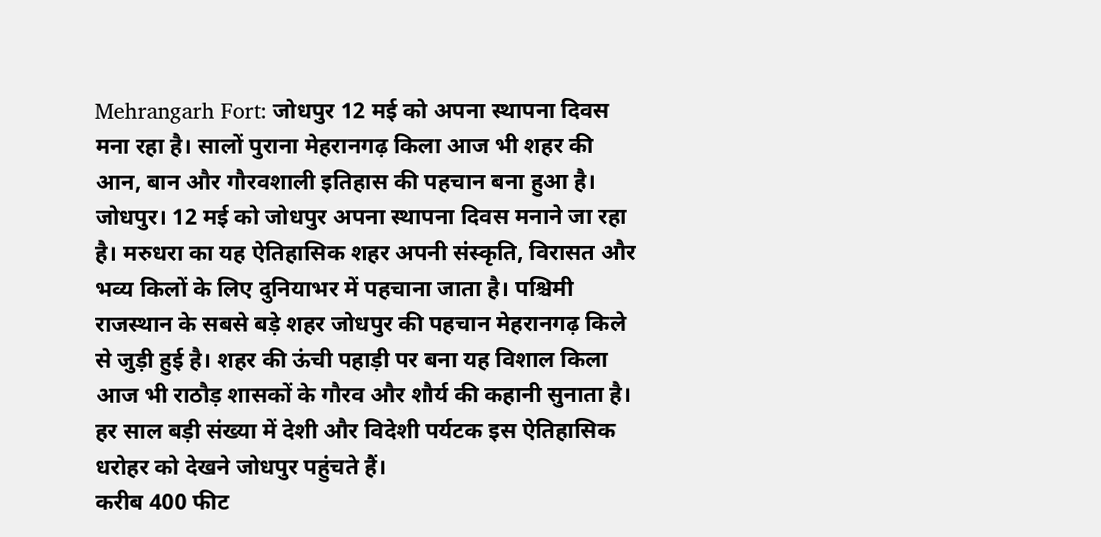Mehrangarh Fort: जोधपुर 12 मई को अपना स्थापना दिवस मना रहा है। सालों पुराना मेहरानगढ़ किला आज भी शहर की आन, बान और गौरवशाली इतिहास की पहचान बना हुआ है।
जोधपुर। 12 मई को जोधपुर अपना स्थापना दिवस मनाने जा रहा है। मरुधरा का यह ऐतिहासिक शहर अपनी संस्कृति, विरासत और भव्य किलों के लिए दुनियाभर में पहचाना जाता है। पश्चिमी राजस्थान के सबसे बड़े शहर जोधपुर की पहचान मेहरानगढ़ किले से जुड़ी हुई है। शहर की ऊंची पहाड़ी पर बना यह विशाल किला आज भी राठौड़ शासकों के गौरव और शौर्य की कहानी सुनाता है। हर साल बड़ी संख्या में देशी और विदेशी पर्यटक इस ऐतिहासिक धरोहर को देखने जोधपुर पहुंचते हैं।
करीब 400 फीट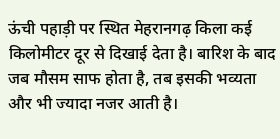ऊंची पहाड़ी पर स्थित मेहरानगढ़ किला कई किलोमीटर दूर से दिखाई देता है। बारिश के बाद जब मौसम साफ होता है, तब इसकी भव्यता और भी ज्यादा नजर आती है।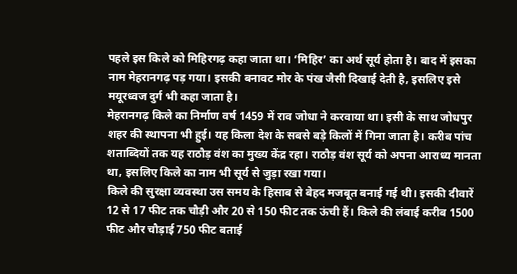पहले इस किले को मिहिरगढ़ कहा जाता था। ‘मिहिर’ का अर्थ सूर्य होता है। बाद में इसका नाम मेहरानगढ़ पड़ गया। इसकी बनावट मोर के पंख जैसी दिखाई देती है, इसलिए इसे मयूरध्वज दुर्ग भी कहा जाता है।
मेहरानगढ़ किले का निर्माण वर्ष 1459 में राव जोधा ने करवाया था। इसी के साथ जोधपुर शहर की स्थापना भी हुई। यह किला देश के सबसे बड़े किलों में गिना जाता है। करीब पांच शताब्दियों तक यह राठौड़ वंश का मुख्य केंद्र रहा। राठौड़ वंश सूर्य को अपना आराध्य मानता था, इसलिए किले का नाम भी सूर्य से जुड़ा रखा गया।
किले की सुरक्षा व्यवस्था उस समय के हिसाब से बेहद मजबूत बनाई गई थी। इसकी दीवारें 12 से 17 फीट तक चौड़ी और 20 से 150 फीट तक ऊंची हैं। किले की लंबाई करीब 1500 फीट और चौड़ाई 750 फीट बताई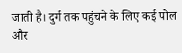जाती है। दुर्ग तक पहुंचने के लिए कई पोल और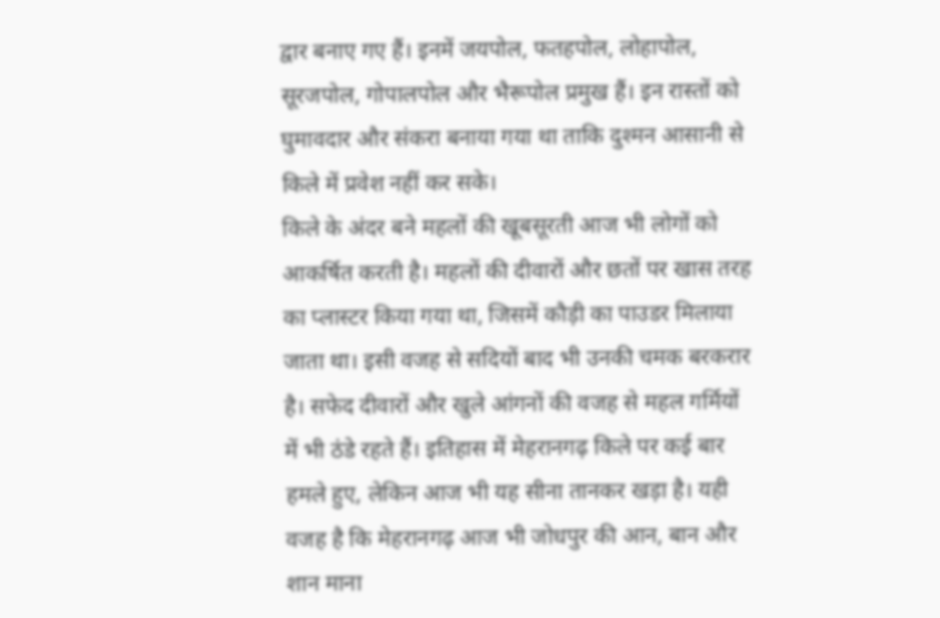द्वार बनाए गए हैं। इनमें जयपोल, फतहपोल, लोहापोल, सूरजपोल, गोपालपोल और भैरूपोल प्रमुख हैं। इन रास्तों को घुमावदार और संकरा बनाया गया था ताकि दुश्मन आसानी से किले में प्रवेश नहीं कर सके।
किले के अंदर बने महलों की खूबसूरती आज भी लोगों को आकर्षित करती है। महलों की दीवारों और छतों पर खास तरह का प्लास्टर किया गया था, जिसमें कौड़ी का पाउडर मिलाया जाता था। इसी वजह से सदियों बाद भी उनकी चमक बरकरार है। सफेद दीवारों और खुले आंगनों की वजह से महल गर्मियों में भी ठंडे रहते हैं। इतिहास में मेहरानगढ़ किले पर कई बार हमले हुए, लेकिन आज भी यह सीना तानकर खड़ा है। यही वजह है कि मेहरानगढ़ आज भी जोधपुर की आन, बान और शान माना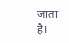जाता है।